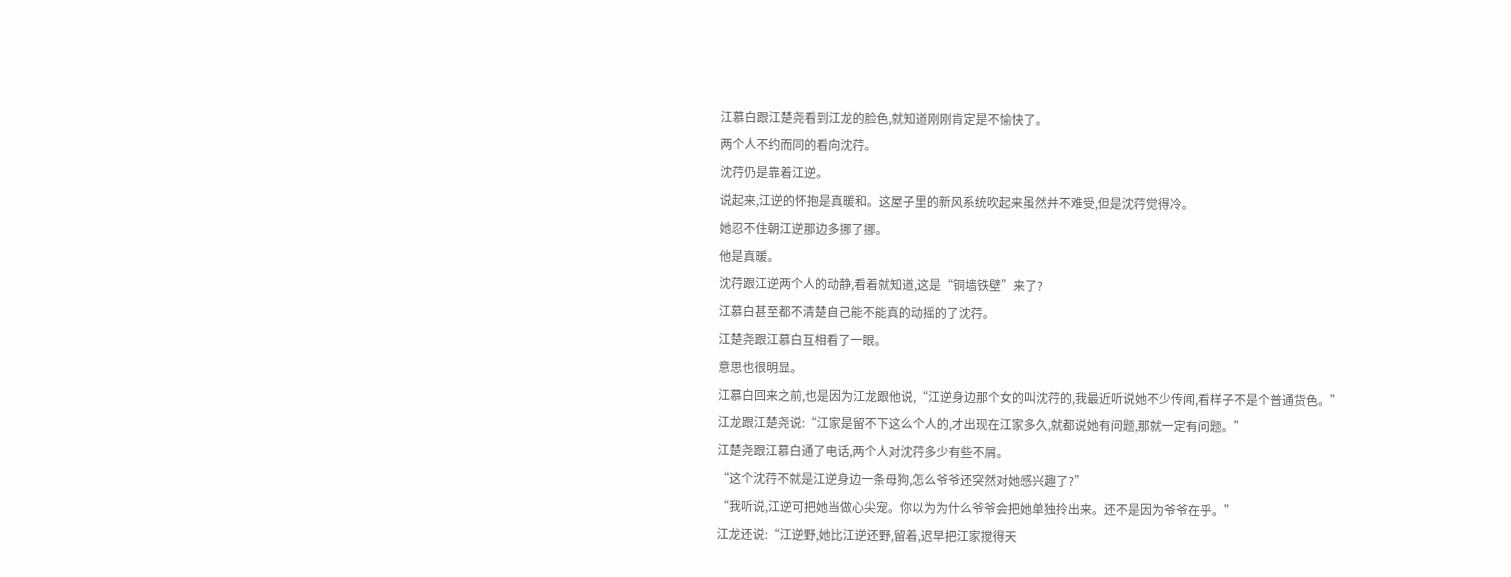江慕白跟江楚尧看到江龙的脸色,就知道刚刚肯定是不愉快了。
两个人不约而同的看向沈荇。
沈荇仍是靠着江逆。
说起来,江逆的怀抱是真暖和。这屋子里的新风系统吹起来虽然并不难受,但是沈荇觉得冷。
她忍不住朝江逆那边多挪了挪。
他是真暖。
沈荇跟江逆两个人的动静,看着就知道,这是“铜墙铁壁”来了?
江慕白甚至都不清楚自己能不能真的动摇的了沈荇。
江楚尧跟江慕白互相看了一眼。
意思也很明显。
江慕白回来之前,也是因为江龙跟他说,“江逆身边那个女的叫沈荇的,我最近听说她不少传闻,看样子不是个普通货色。”
江龙跟江楚尧说:“江家是留不下这么个人的,才出现在江家多久,就都说她有问题,那就一定有问题。”
江楚尧跟江慕白通了电话,两个人对沈荇多少有些不屑。
“这个沈荇不就是江逆身边一条母狗,怎么爷爷还突然对她感兴趣了?”
“我听说,江逆可把她当做心尖宠。你以为为什么爷爷会把她单独拎出来。还不是因为爷爷在乎。”
江龙还说:“江逆野,她比江逆还野,留着,迟早把江家搅得天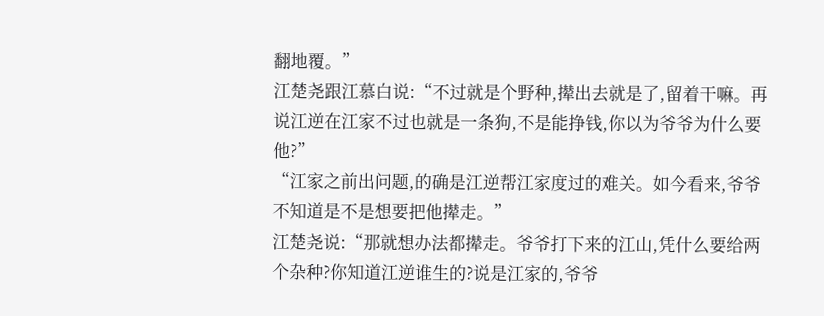翻地覆。”
江楚尧跟江慕白说:“不过就是个野种,撵出去就是了,留着干嘛。再说江逆在江家不过也就是一条狗,不是能挣钱,你以为爷爷为什么要他?”
“江家之前出问题,的确是江逆帮江家度过的难关。如今看来,爷爷不知道是不是想要把他撵走。”
江楚尧说:“那就想办法都撵走。爷爷打下来的江山,凭什么要给两个杂种?你知道江逆谁生的?说是江家的,爷爷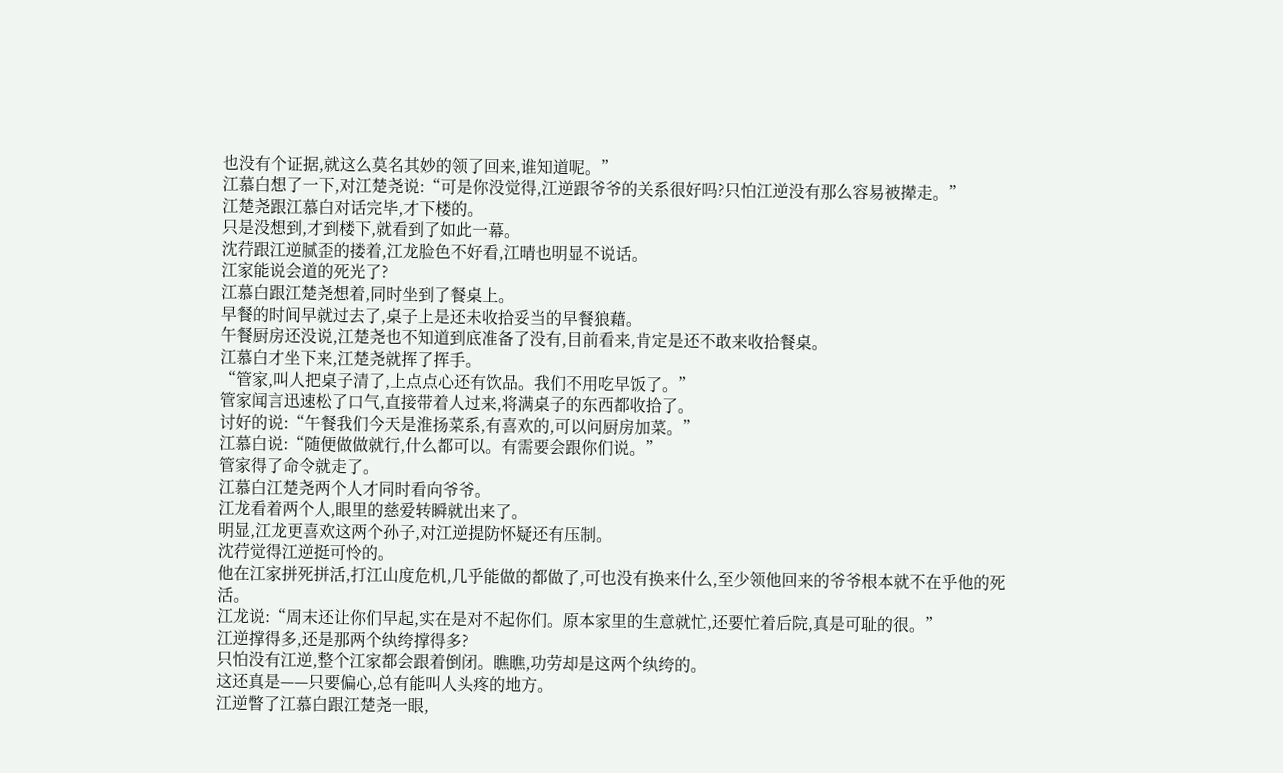也没有个证据,就这么莫名其妙的领了回来,谁知道呢。”
江慕白想了一下,对江楚尧说:“可是你没觉得,江逆跟爷爷的关系很好吗?只怕江逆没有那么容易被撵走。”
江楚尧跟江慕白对话完毕,才下楼的。
只是没想到,才到楼下,就看到了如此一幕。
沈荇跟江逆腻歪的搂着,江龙脸色不好看,江晴也明显不说话。
江家能说会道的死光了?
江慕白跟江楚尧想着,同时坐到了餐桌上。
早餐的时间早就过去了,桌子上是还未收拾妥当的早餐狼藉。
午餐厨房还没说,江楚尧也不知道到底准备了没有,目前看来,肯定是还不敢来收拾餐桌。
江慕白才坐下来,江楚尧就挥了挥手。
“管家,叫人把桌子清了,上点点心还有饮品。我们不用吃早饭了。”
管家闻言迅速松了口气,直接带着人过来,将满桌子的东西都收拾了。
讨好的说:“午餐我们今天是淮扬菜系,有喜欢的,可以问厨房加菜。”
江慕白说:“随便做做就行,什么都可以。有需要会跟你们说。”
管家得了命令就走了。
江慕白江楚尧两个人才同时看向爷爷。
江龙看着两个人,眼里的慈爱转瞬就出来了。
明显,江龙更喜欢这两个孙子,对江逆提防怀疑还有压制。
沈荇觉得江逆挺可怜的。
他在江家拼死拼活,打江山度危机,几乎能做的都做了,可也没有换来什么,至少领他回来的爷爷根本就不在乎他的死活。
江龙说:“周末还让你们早起,实在是对不起你们。原本家里的生意就忙,还要忙着后院,真是可耻的很。”
江逆撑得多,还是那两个纨绔撑得多?
只怕没有江逆,整个江家都会跟着倒闭。瞧瞧,功劳却是这两个纨绔的。
这还真是——只要偏心,总有能叫人头疼的地方。
江逆瞥了江慕白跟江楚尧一眼,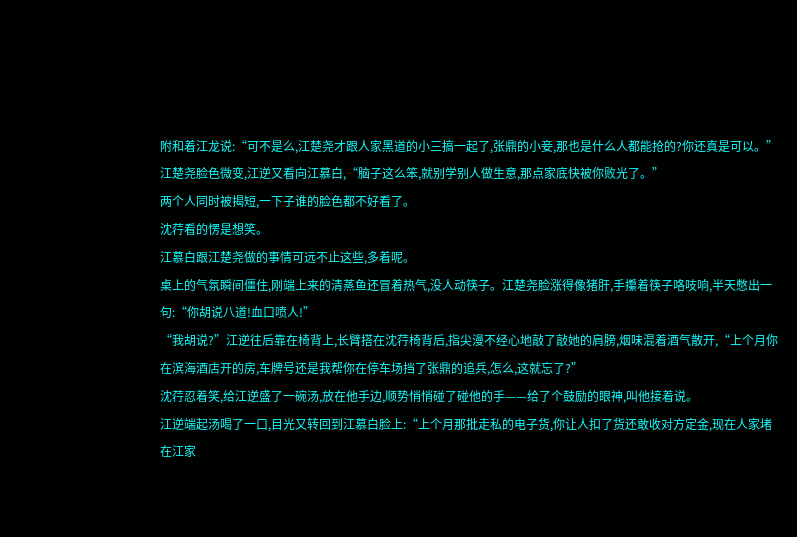附和着江龙说:“可不是么,江楚尧才跟人家黑道的小三搞一起了,张鼎的小妾,那也是什么人都能抢的?你还真是可以。”
江楚尧脸色微变,江逆又看向江慕白,“脑子这么笨,就别学别人做生意,那点家底快被你败光了。”
两个人同时被揭短,一下子谁的脸色都不好看了。
沈荇看的愣是想笑。
江慕白跟江楚尧做的事情可远不止这些,多着呢。
桌上的气氛瞬间僵住,刚端上来的清蒸鱼还冒着热气,没人动筷子。江楚尧脸涨得像猪肝,手攥着筷子咯吱响,半天憋出一句:“你胡说八道!血口喷人!”
“我胡说?”江逆往后靠在椅背上,长臂搭在沈荇椅背后,指尖漫不经心地敲了敲她的肩膀,烟味混着酒气散开,“上个月你在滨海酒店开的房,车牌号还是我帮你在停车场挡了张鼎的追兵,怎么,这就忘了?”
沈荇忍着笑,给江逆盛了一碗汤,放在他手边,顺势悄悄碰了碰他的手——给了个鼓励的眼神,叫他接着说。
江逆端起汤喝了一口,目光又转回到江慕白脸上:“上个月那批走私的电子货,你让人扣了货还敢收对方定金,现在人家堵在江家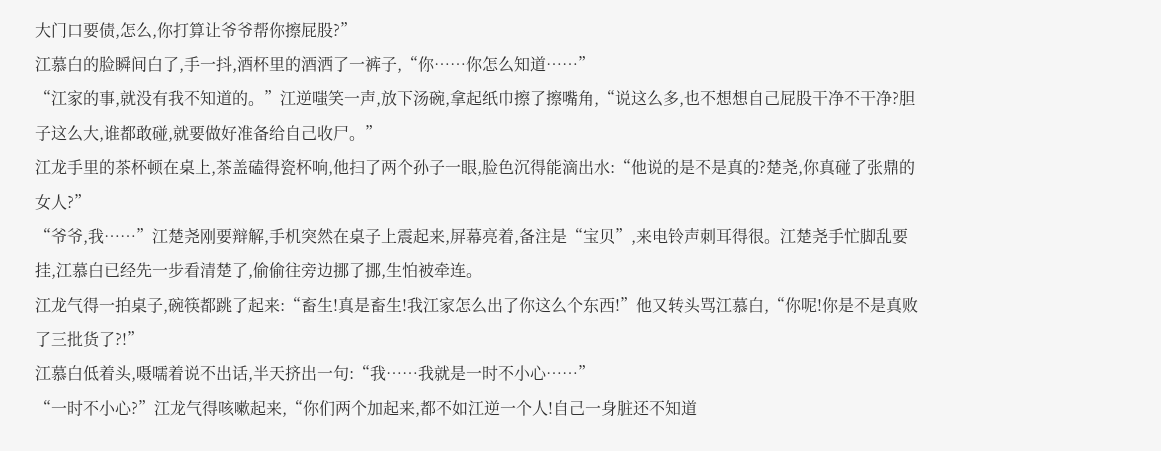大门口要债,怎么,你打算让爷爷帮你擦屁股?”
江慕白的脸瞬间白了,手一抖,酒杯里的酒洒了一裤子,“你……你怎么知道……”
“江家的事,就没有我不知道的。”江逆嗤笑一声,放下汤碗,拿起纸巾擦了擦嘴角,“说这么多,也不想想自己屁股干净不干净?胆子这么大,谁都敢碰,就要做好准备给自己收尸。”
江龙手里的茶杯顿在桌上,茶盖磕得瓷杯响,他扫了两个孙子一眼,脸色沉得能滴出水:“他说的是不是真的?楚尧,你真碰了张鼎的女人?”
“爷爷,我……”江楚尧刚要辩解,手机突然在桌子上震起来,屏幕亮着,备注是“宝贝”,来电铃声刺耳得很。江楚尧手忙脚乱要挂,江慕白已经先一步看清楚了,偷偷往旁边挪了挪,生怕被牵连。
江龙气得一拍桌子,碗筷都跳了起来:“畜生!真是畜生!我江家怎么出了你这么个东西!”他又转头骂江慕白,“你呢!你是不是真败了三批货了?!”
江慕白低着头,嗫嚅着说不出话,半天挤出一句:“我……我就是一时不小心……”
“一时不小心?”江龙气得咳嗽起来,“你们两个加起来,都不如江逆一个人!自己一身脏还不知道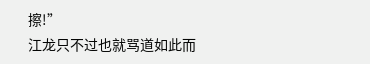擦!”
江龙只不过也就骂道如此而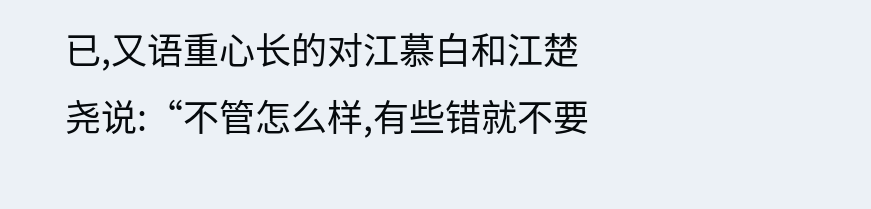已,又语重心长的对江慕白和江楚尧说:“不管怎么样,有些错就不要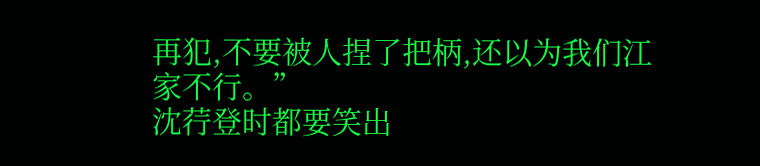再犯,不要被人捏了把柄,还以为我们江家不行。”
沈荇登时都要笑出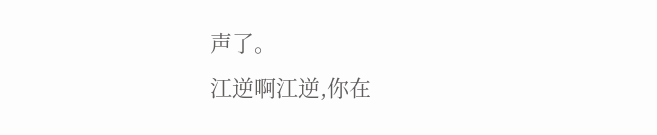声了。
江逆啊江逆,你在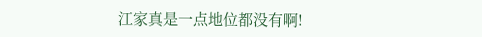江家真是一点地位都没有啊!